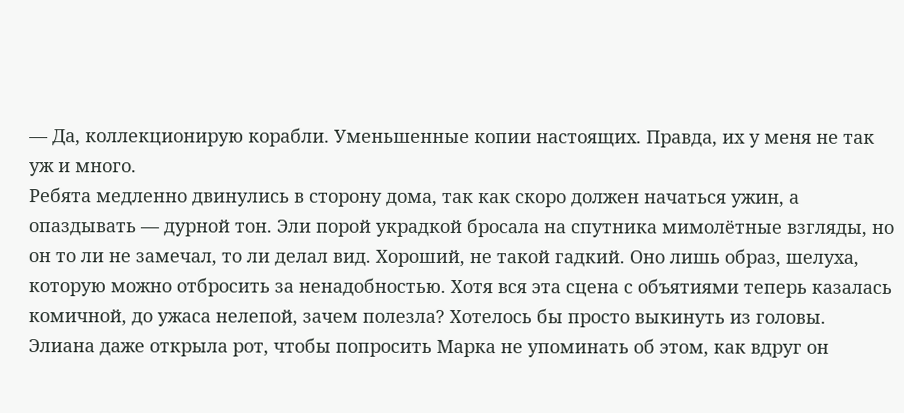— Да, коллекционирую корабли. Уменьшенные копии настоящих. Правда, их у меня не так уж и много.
Ребята медленно двинулись в сторону дома, так как скоро должен начаться ужин, а опаздывать — дурной тон. Эли порой украдкой бросала на спутника мимолётные взгляды, но он то ли не замечал, то ли делал вид. Хороший, не такой гадкий. Оно лишь образ, шелуха, которую можно отбросить за ненадобностью. Хотя вся эта сцена с объятиями теперь казалась комичной, до ужаса нелепой, зачем полезла? Хотелось бы просто выкинуть из головы. Элиана даже открыла рот, чтобы попросить Марка не упоминать об этом, как вдруг он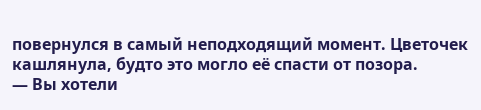повернулся в самый неподходящий момент. Цветочек кашлянула, будто это могло её спасти от позора.
— Вы хотели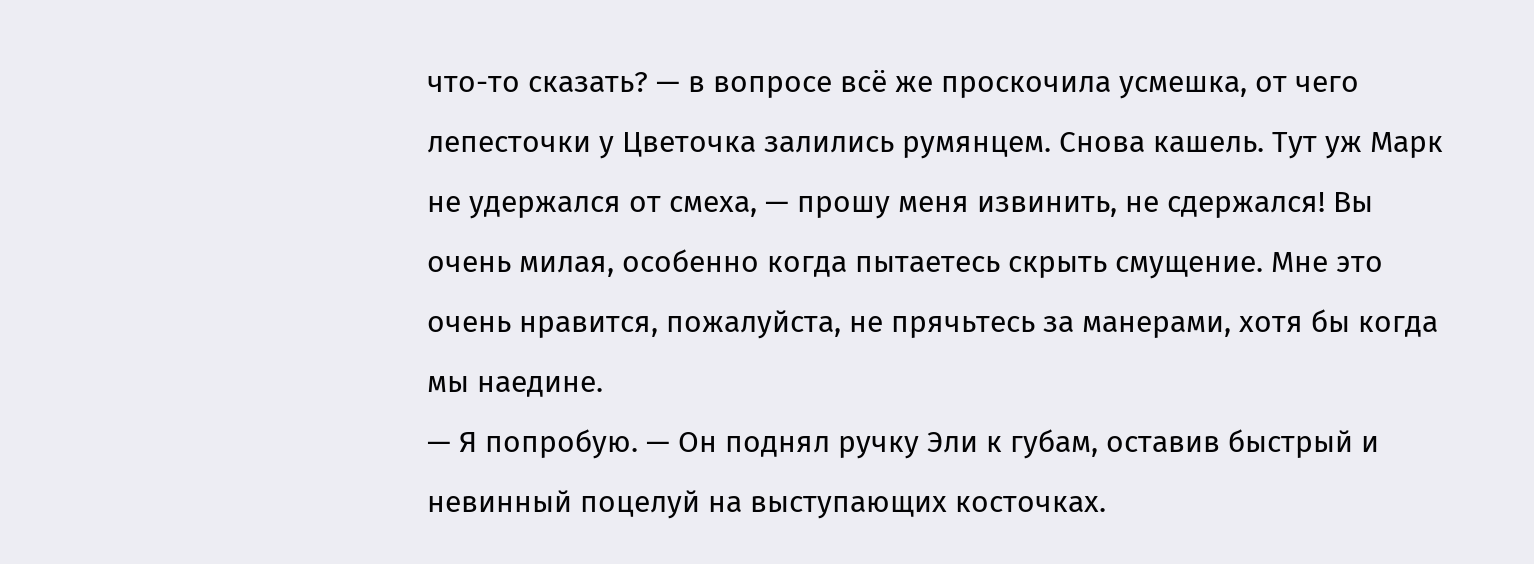что-то сказать? — в вопросе всё же проскочила усмешка, от чего лепесточки у Цветочка залились румянцем. Снова кашель. Тут уж Марк не удержался от смеха, — прошу меня извинить, не сдержался! Вы очень милая, особенно когда пытаетесь скрыть смущение. Мне это очень нравится, пожалуйста, не прячьтесь за манерами, хотя бы когда мы наедине.
— Я попробую. — Он поднял ручку Эли к губам, оставив быстрый и невинный поцелуй на выступающих косточках.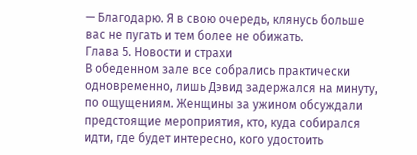— Благодарю. Я в свою очередь, клянусь больше вас не пугать и тем более не обижать.
Глава 5. Новости и страхи
В обеденном зале все собрались практически одновременно, лишь Дэвид задержался на минуту, по ощущениям. Женщины за ужином обсуждали предстоящие мероприятия, кто, куда собирался идти, где будет интересно, кого удостоить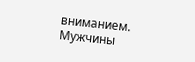вниманием. Мужчины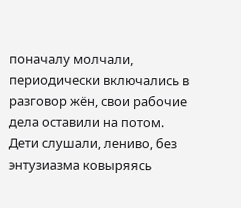поначалу молчали, периодически включались в разговор жён, свои рабочие дела оставили на потом. Дети слушали, лениво, без энтузиазма ковыряясь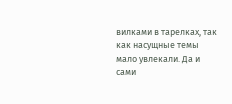вилками в тарелках, так как насущные темы мало увлекали. Да и сами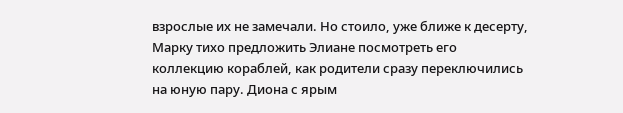взрослые их не замечали. Но стоило, уже ближе к десерту, Марку тихо предложить Элиане посмотреть его коллекцию кораблей, как родители сразу переключились на юную пару. Диона с ярым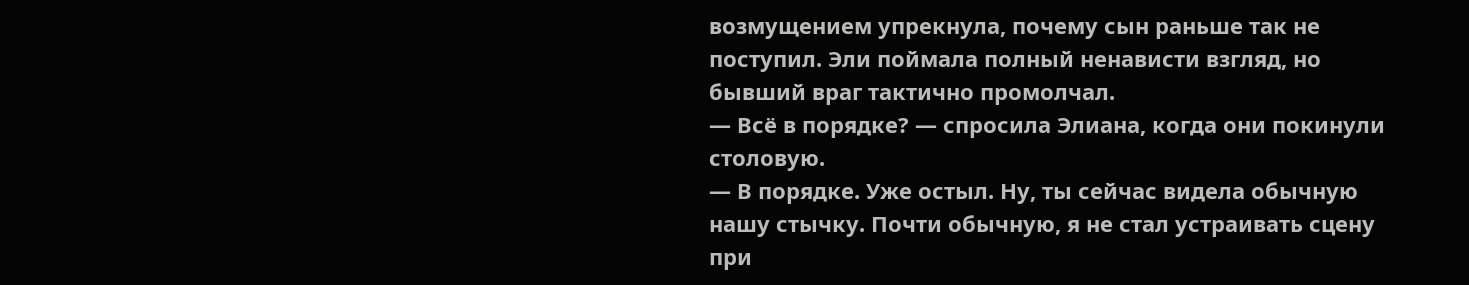возмущением упрекнула, почему сын раньше так не поступил. Эли поймала полный ненависти взгляд, но бывший враг тактично промолчал.
— Всё в порядке? — спросила Элиана, когда они покинули столовую.
— В порядке. Уже остыл. Ну, ты сейчас видела обычную нашу стычку. Почти обычную, я не стал устраивать сцену при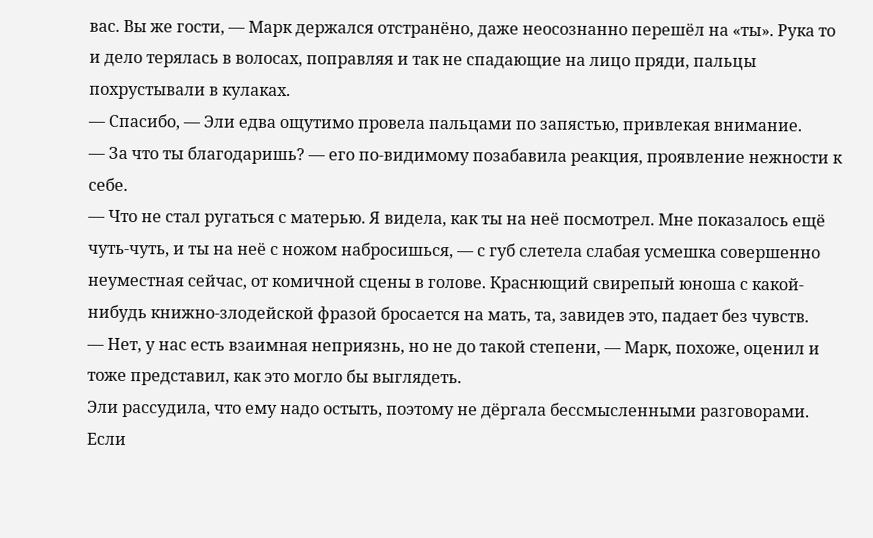вас. Вы же гости, — Марк держался отстранёно, даже неосознанно перешёл на «ты». Рука то и дело терялась в волосах, поправляя и так не спадающие на лицо пряди, пальцы похрустывали в кулаках.
— Спасибо, — Эли едва ощутимо провела пальцами по запястью, привлекая внимание.
— За что ты благодаришь? — его по-видимому позабавила реакция, проявление нежности к себе.
— Что не стал ругаться с матерью. Я видела, как ты на неё посмотрел. Мне показалось ещё чуть-чуть, и ты на неё с ножом набросишься, — с губ слетела слабая усмешка совершенно неуместная сейчас, от комичной сцены в голове. Краснющий свирепый юноша с какой-нибудь книжно-злодейской фразой бросается на мать, та, завидев это, падает без чувств.
— Нет, у нас есть взаимная неприязнь, но не до такой степени, — Марк, похоже, оценил и тоже представил, как это могло бы выглядеть.
Эли рассудила, что ему надо остыть, поэтому не дёргала бессмысленными разговорами. Если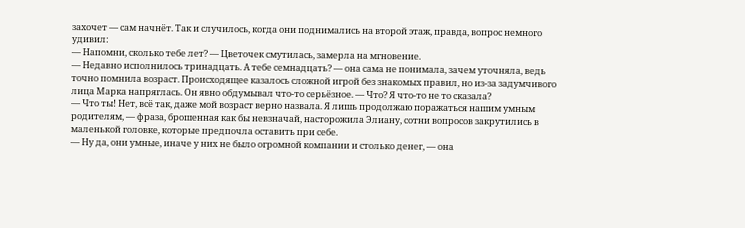захочет — сам начнёт. Так и случилось, когда они поднимались на второй этаж, правда, вопрос немного удивил:
— Напомни, сколько тебе лет? — Цветочек смутилась, замерла на мгновение.
— Недавно исполнилось тринадцать. А тебе семнадцать? — она сама не понимала, зачем уточняла, ведь точно помнила возраст. Происходящее казалось сложной игрой без знакомых правил, но из-за задумчивого лица Марка напряглась. Он явно обдумывал что-то серьёзное. — Что? Я что-то не то сказала?
— Что ты! Нет, всё так, даже мой возраст верно назвала. Я лишь продолжаю поражаться нашим умным родителям, — фраза, брошенная как бы невзначай, насторожила Элиану, сотни вопросов закрутились в маленькой головке, которые предпочла оставить при себе.
— Ну да, они умные, иначе у них не было огромной компании и столько денег, — она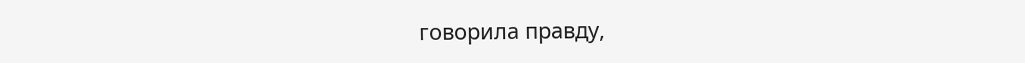говорила правду,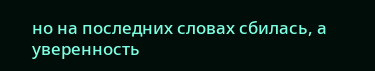но на последних словах сбилась, а уверенность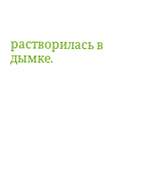растворилась в дымке.